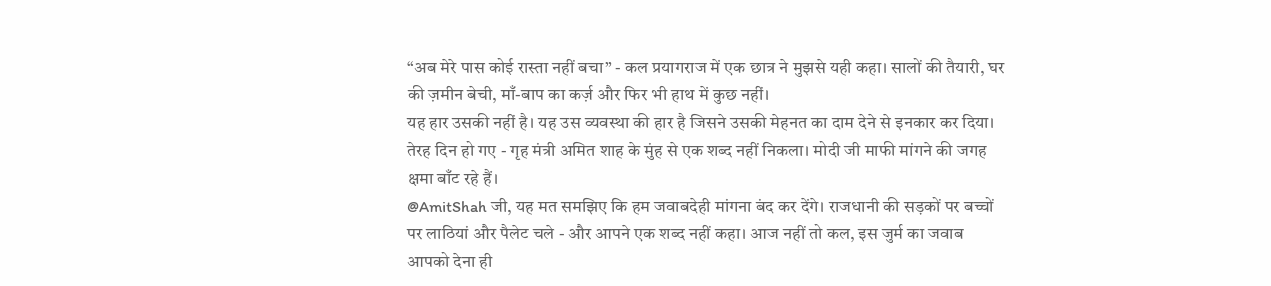“अब मेरे पास कोई रास्ता नहीं बचा” - कल प्रयागराज में एक छात्र ने मुझसे यही कहा। सालों की तैयारी, घर की ज़मीन बेची, माँ-बाप का कर्ज़ और फिर भी हाथ में कुछ नहीं।
यह हार उसकी नहीं है। यह उस व्यवस्था की हार है जिसने उसकी मेहनत का दाम देने से इनकार कर दिया।
तेरह दिन हो गए - गृह मंत्री अमित शाह के मुंह से एक शब्द नहीं निकला। मोदी जी माफी मांगने की जगह क्षमा बाँट रहे हैं।
@AmitShah जी, यह मत समझिए कि हम जवाबदेही मांगना बंद कर देंगे। राजधानी की सड़कों पर बच्चों पर लाठियां और पैलेट चले - और आपने एक शब्द नहीं कहा। आज नहीं तो कल, इस जुर्म का जवाब आपको देना ही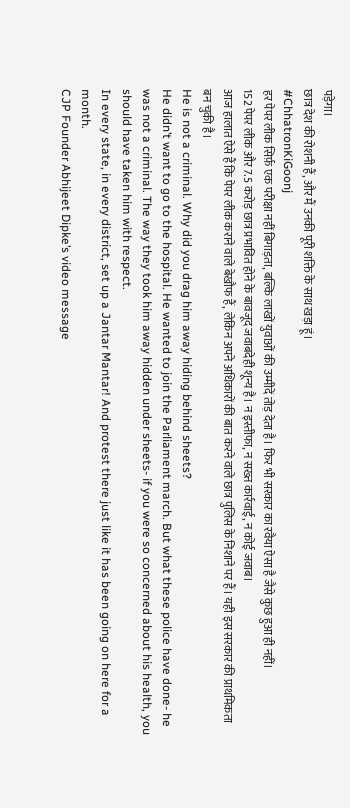पड़ेगा।
छात्र देश की रोशनी हैं, और मैं उनकी पूरी शक्ति के साथ खड़ा हूं।
#ChhatronKiGoonj
हर पेपर लीक सिर्फ़ एक परीक्षा नहीं बिगाड़ता, बल्कि लाखों युवाओं की उम्मीदें तोड़ देता है। फिर भी सरकार का रवैया ऐसा है जैसे कुछ हुआ ही नहीं।
152 पेपर लीक और 7.5 करोड़ छात्र प्रभावित होने के बावजूद जवाबदेही शून्य है। न इस्तीफा, न सख्त कार्रवाई, न कोई जवाब।
आज हालात ऐसे हैं कि पेपर लीक कराने वाले बेखौफ हैं, लेकिन अपने अधिकारों की बात करने वाले छात्र पुलिस के निशाने पर हैं। यही इस सरकार की प्राथमिकता बन चुकी है।
He is not a criminal. Why did you drag him away hiding behind sheets?
He didn’t want to go to the hospital. He wanted to join the Parliament march. But what these police have done- he was not a criminal. The way they took him away hidden under sheets- if you were so concerned about his health, you should have taken him with respect.
In every state, in every district, set up a Jantar Mantar! And protest there just like it has been going on here for a month.
CJP Founder Abhijeet Dipke’s video message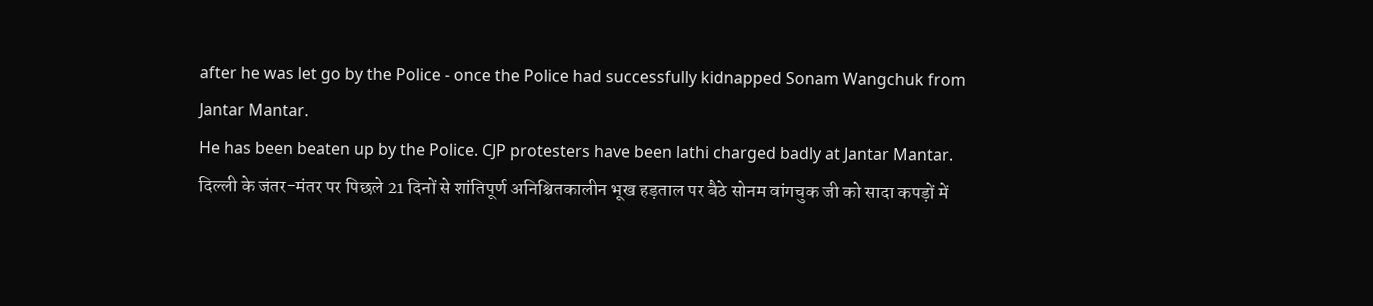after he was let go by the Police - once the Police had successfully kidnapped Sonam Wangchuk from Jantar Mantar.
He has been beaten up by the Police. CJP protesters have been lathi charged badly at Jantar Mantar.
दिल्ली के जंतर-मंतर पर पिछले 21 दिनों से शांतिपूर्ण अनिश्चितकालीन भूख हड़ताल पर बैठे सोनम वांगचुक जी को सादा कपड़ों में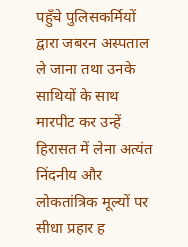पहुँचे पुलिसकर्मियों द्वारा जबरन अस्पताल ले जाना तथा उनके साथियों के साथ मारपीट कर उन्हें हिरासत में लेना अत्यंत निंदनीय और लोकतांत्रिक मूल्यों पर सीधा प्रहार ह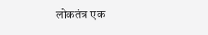लोकतंत्र एक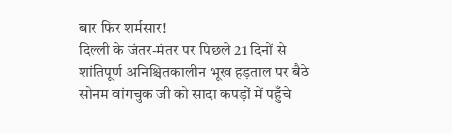बार फिर शर्मसार!
दिल्ली के जंतर-मंतर पर पिछले 21 दिनों से शांतिपूर्ण अनिश्चितकालीन भूख हड़ताल पर बैठे सोनम वांगचुक जी को सादा कपड़ों में पहुँचे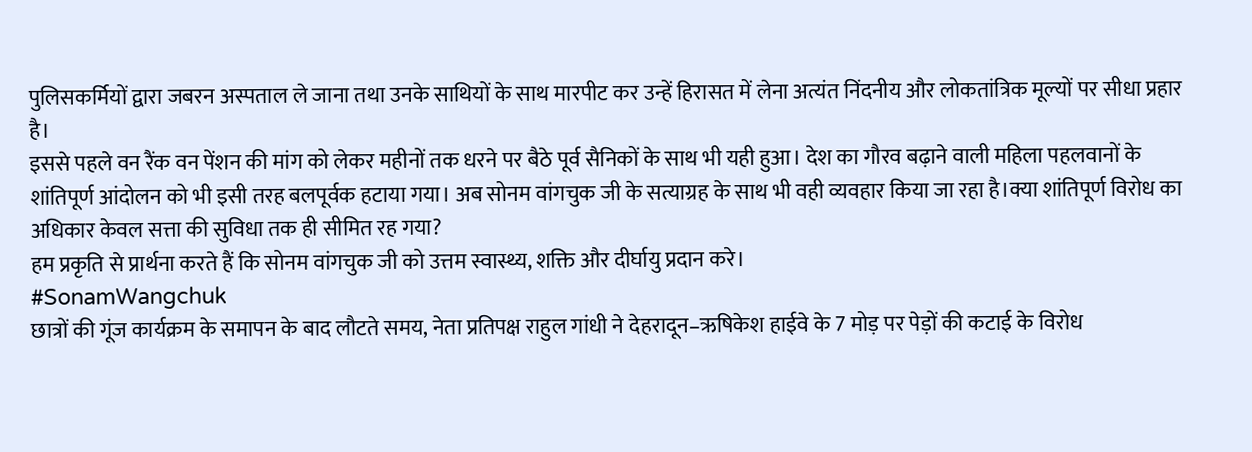पुलिसकर्मियों द्वारा जबरन अस्पताल ले जाना तथा उनके साथियों के साथ मारपीट कर उन्हें हिरासत में लेना अत्यंत निंदनीय और लोकतांत्रिक मूल्यों पर सीधा प्रहार है।
इससे पहले वन रैंक वन पेंशन की मांग को लेकर महीनों तक धरने पर बैठे पूर्व सैनिकों के साथ भी यही हुआ। देश का गौरव बढ़ाने वाली महिला पहलवानों के शांतिपूर्ण आंदोलन को भी इसी तरह बलपूर्वक हटाया गया। अब सोनम वांगचुक जी के सत्याग्रह के साथ भी वही व्यवहार किया जा रहा है।क्या शांतिपूर्ण विरोध का अधिकार केवल सत्ता की सुविधा तक ही सीमित रह गया?
हम प्रकृति से प्रार्थना करते हैं कि सोनम वांगचुक जी को उत्तम स्वास्थ्य, शक्ति और दीर्घायु प्रदान करे।
#SonamWangchuk
छात्रों की गूंज कार्यक्रम के समापन के बाद लौटते समय, नेता प्रतिपक्ष राहुल गांधी ने देहरादून–ऋषिकेश हाईवे के 7 मोड़ पर पेड़ों की कटाई के विरोध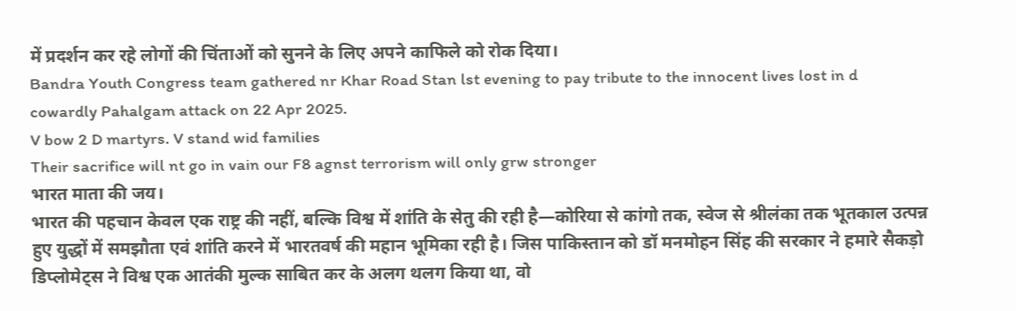में प्रदर्शन कर रहे लोगों की चिंताओं को सुनने के लिए अपने काफिले को रोक दिया।
Bandra Youth Congress team gathered nr Khar Road Stan lst evening to pay tribute to the innocent lives lost in d cowardly Pahalgam attack on 22 Apr 2025.
V bow 2 D martyrs. V stand wid families
Their sacrifice will nt go in vain our F8 agnst terrorism will only grw stronger
भारत माता की जय।
भारत की पहचान केवल एक राष्ट्र की नहीं, बल्कि विश्व में शांति के सेतु की रही है—कोरिया से कांगो तक, स्वेज से श्रीलंका तक भूतकाल उत्पन्न हुए युद्धों में समझौता एवं शांति करने में भारतवर्ष की महान भूमिका रही है। जिस पाकिस्तान को डॉ मनमोहन सिंह की सरकार ने हमारे सैकड़ो डिप्लोमेट्स ने विश्व एक आतंकी मुल्क साबित कर के अलग थलग किया था, वो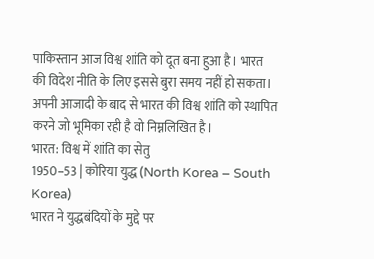पाकिस्तान आज विश्व शांति को दूत बना हुआ है। भारत की विदेश नीति के लिए इससे बुरा समय नहीं हो सकता।
अपनी आजादी के बाद से भारत की विश्व शांति को स्थापित करने जो भूमिका रही है वो निम्नलिखित है।
भारत: विश्व में शांति का सेतु
1950–53 | कोरिया युद्ध (North Korea – South Korea)
भारत ने युद्धबंदियों के मुद्दे पर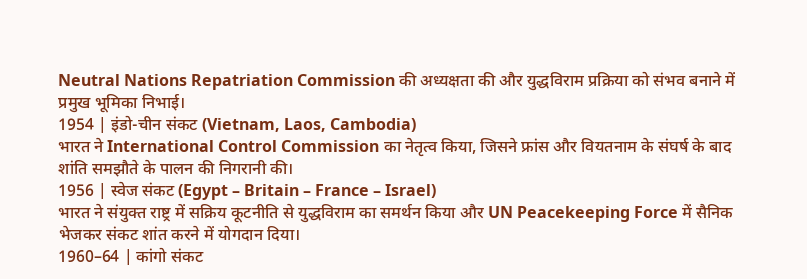Neutral Nations Repatriation Commission की अध्यक्षता की और युद्धविराम प्रक्रिया को संभव बनाने में प्रमुख भूमिका निभाई।
1954 | इंडो-चीन संकट (Vietnam, Laos, Cambodia)
भारत ने International Control Commission का नेतृत्व किया, जिसने फ्रांस और वियतनाम के संघर्ष के बाद शांति समझौते के पालन की निगरानी की।
1956 | स्वेज संकट (Egypt – Britain – France – Israel)
भारत ने संयुक्त राष्ट्र में सक्रिय कूटनीति से युद्धविराम का समर्थन किया और UN Peacekeeping Force में सैनिक भेजकर संकट शांत करने में योगदान दिया।
1960–64 | कांगो संकट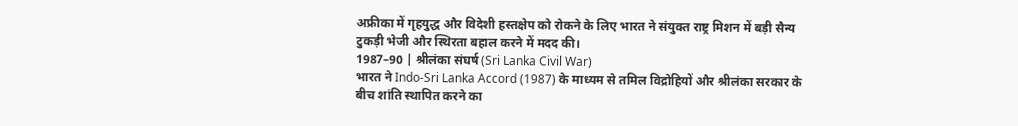अफ्रीका में गृहयुद्ध और विदेशी हस्तक्षेप को रोकने के लिए भारत ने संयुक्त राष्ट्र मिशन में बड़ी सैन्य टुकड़ी भेजी और स्थिरता बहाल करने में मदद की।
1987–90 | श्रीलंका संघर्ष (Sri Lanka Civil War)
भारत ने Indo-Sri Lanka Accord (1987) के माध्यम से तमिल विद्रोहियों और श्रीलंका सरकार के बीच शांति स्थापित करने का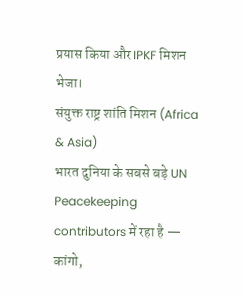प्रयास किया और IPKF मिशन भेजा।
संयुक्त राष्ट्र शांति मिशन (Africa & Asia)
भारत दुनिया के सबसे बड़े UN Peacekeeping contributors में रहा है —
कांगो,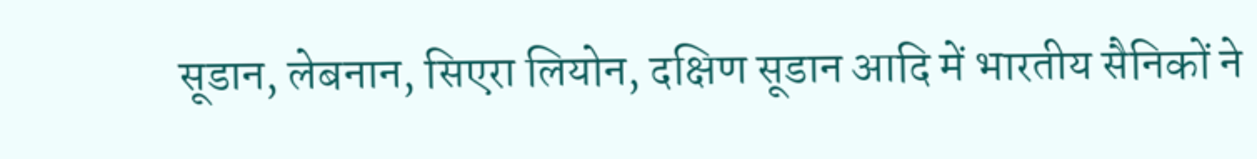सूडान, लेबनान, सिएरा लियोन, दक्षिण सूडान आदि में भारतीय सैनिकों ने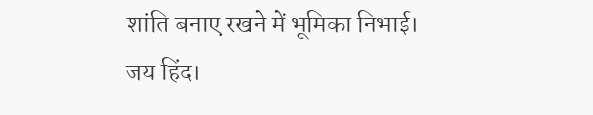शांति बनाए रखने में भूमिका निभाई।
जय हिंद।